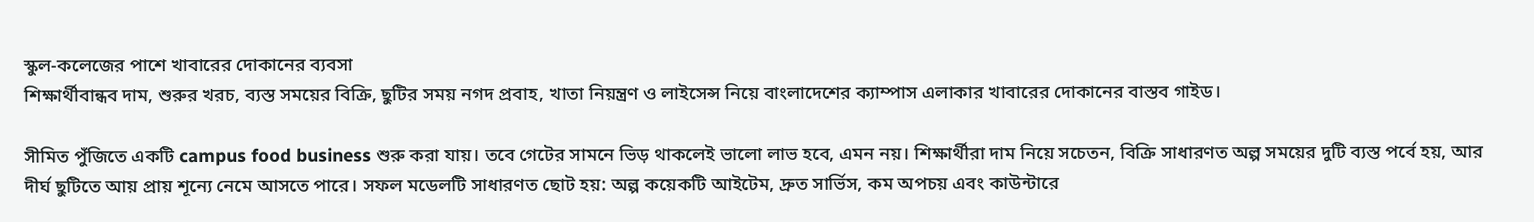স্কুল-কলেজের পাশে খাবারের দোকানের ব্যবসা
শিক্ষার্থীবান্ধব দাম, শুরুর খরচ, ব্যস্ত সময়ের বিক্রি, ছুটির সময় নগদ প্রবাহ, খাতা নিয়ন্ত্রণ ও লাইসেন্স নিয়ে বাংলাদেশের ক্যাম্পাস এলাকার খাবারের দোকানের বাস্তব গাইড।

সীমিত পুঁজিতে একটি campus food business শুরু করা যায়। তবে গেটের সামনে ভিড় থাকলেই ভালো লাভ হবে, এমন নয়। শিক্ষার্থীরা দাম নিয়ে সচেতন, বিক্রি সাধারণত অল্প সময়ের দুটি ব্যস্ত পর্বে হয়, আর দীর্ঘ ছুটিতে আয় প্রায় শূন্যে নেমে আসতে পারে। সফল মডেলটি সাধারণত ছোট হয়: অল্প কয়েকটি আইটেম, দ্রুত সার্ভিস, কম অপচয় এবং কাউন্টারে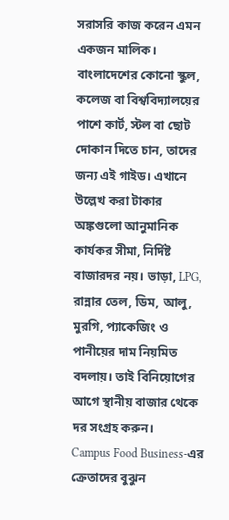সরাসরি কাজ করেন এমন একজন মালিক।
বাংলাদেশের কোনো স্কুল, কলেজ বা বিশ্ববিদ্যালয়ের পাশে কার্ট, স্টল বা ছোট দোকান দিতে চান, তাদের জন্য এই গাইড। এখানে উল্লেখ করা টাকার অঙ্কগুলো আনুমানিক কার্যকর সীমা, নির্দিষ্ট বাজারদর নয়। ভাড়া, LPG, রান্নার তেল, ডিম, আলু, মুরগি, প্যাকেজিং ও পানীয়ের দাম নিয়মিত বদলায়। তাই বিনিয়োগের আগে স্থানীয় বাজার থেকে দর সংগ্রহ করুন।
Campus Food Business-এর ক্রেতাদের বুঝুন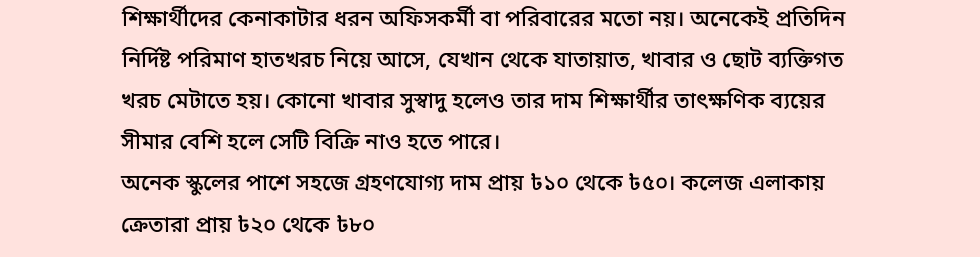শিক্ষার্থীদের কেনাকাটার ধরন অফিসকর্মী বা পরিবারের মতো নয়। অনেকেই প্রতিদিন নির্দিষ্ট পরিমাণ হাতখরচ নিয়ে আসে, যেখান থেকে যাতায়াত, খাবার ও ছোট ব্যক্তিগত খরচ মেটাতে হয়। কোনো খাবার সুস্বাদু হলেও তার দাম শিক্ষার্থীর তাৎক্ষণিক ব্যয়ের সীমার বেশি হলে সেটি বিক্রি নাও হতে পারে।
অনেক স্কুলের পাশে সহজে গ্রহণযোগ্য দাম প্রায় ৳১০ থেকে ৳৫০। কলেজ এলাকায় ক্রেতারা প্রায় ৳২০ থেকে ৳৮০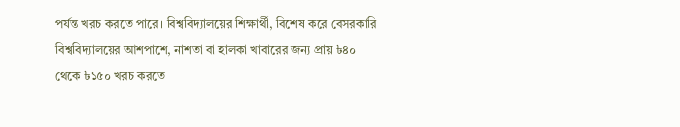পর্যন্ত খরচ করতে পারে। বিশ্ববিদ্যালয়ের শিক্ষার্থী, বিশেষ করে বেসরকারি বিশ্ববিদ্যালয়ের আশপাশে, নাশতা বা হালকা খাবারের জন্য প্রায় ৳৪০ থেকে ৳১৫০ খরচ করতে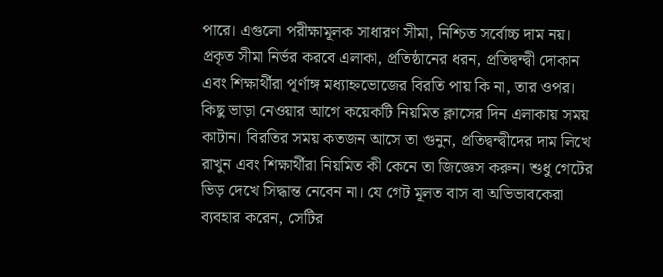পারে। এগুলো পরীক্ষামূলক সাধারণ সীমা, নিশ্চিত সর্বোচ্চ দাম নয়। প্রকৃত সীমা নির্ভর করবে এলাকা, প্রতিষ্ঠানের ধরন, প্রতিদ্বন্দ্বী দোকান এবং শিক্ষার্থীরা পূর্ণাঙ্গ মধ্যাহ্নভোজের বিরতি পায় কি না, তার ওপর।
কিছু ভাড়া নেওয়ার আগে কয়েকটি নিয়মিত ক্লাসের দিন এলাকায় সময় কাটান। বিরতির সময় কতজন আসে তা গুনুন, প্রতিদ্বন্দ্বীদের দাম লিখে রাখুন এবং শিক্ষার্থীরা নিয়মিত কী কেনে তা জিজ্ঞেস করুন। শুধু গেটের ভিড় দেখে সিদ্ধান্ত নেবেন না। যে গেট মূলত বাস বা অভিভাবকেরা ব্যবহার করেন, সেটির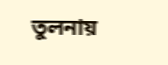তুলনায়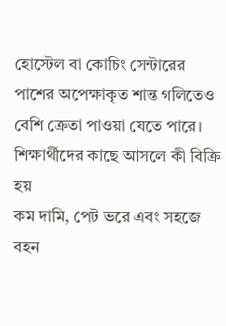হোস্টেল বা কোচিং সেন্টারের পাশের অপেক্ষাকৃত শান্ত গলিতেও বেশি ক্রেতা পাওয়া যেতে পারে।
শিক্ষার্থীদের কাছে আসলে কী বিক্রি হয়
কম দামি, পেট ভরে এবং সহজে বহন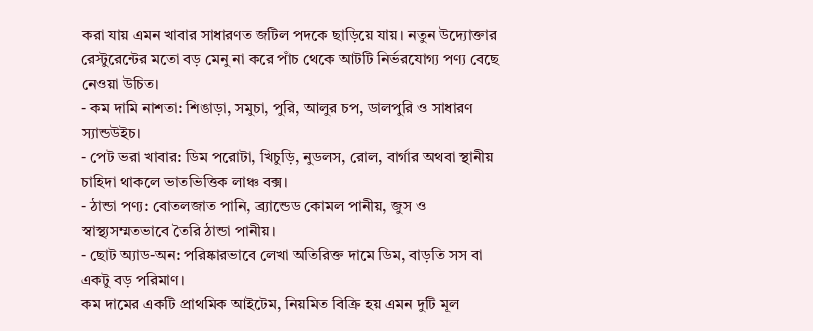করা যায় এমন খাবার সাধারণত জটিল পদকে ছাড়িয়ে যায়। নতুন উদ্যোক্তার রেস্টুরেন্টের মতো বড় মেনু না করে পাঁচ থেকে আটটি নির্ভরযোগ্য পণ্য বেছে নেওয়া উচিত।
- কম দামি নাশতা: শিঙাড়া, সমুচা, পুরি, আলুর চপ, ডালপুরি ও সাধারণ স্যান্ডউইচ।
- পেট ভরা খাবার: ডিম পরোটা, খিচুড়ি, নুডলস, রোল, বার্গার অথবা স্থানীয় চাহিদা থাকলে ভাতভিত্তিক লাঞ্চ বক্স।
- ঠান্ডা পণ্য: বোতলজাত পানি, ব্র্যান্ডেড কোমল পানীয়, জুস ও স্বাস্থ্যসম্মতভাবে তৈরি ঠান্ডা পানীয়।
- ছোট অ্যাড-অন: পরিষ্কারভাবে লেখা অতিরিক্ত দামে ডিম, বাড়তি সস বা একটু বড় পরিমাণ।
কম দামের একটি প্রাথমিক আইটেম, নিয়মিত বিক্রি হয় এমন দুটি মূল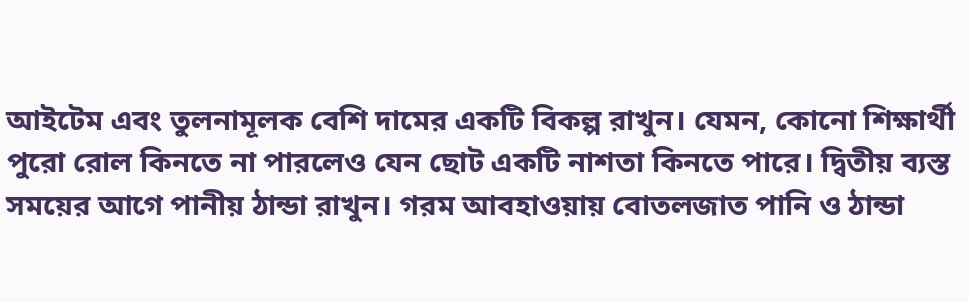আইটেম এবং তুলনামূলক বেশি দামের একটি বিকল্প রাখুন। যেমন, কোনো শিক্ষার্থী পুরো রোল কিনতে না পারলেও যেন ছোট একটি নাশতা কিনতে পারে। দ্বিতীয় ব্যস্ত সময়ের আগে পানীয় ঠান্ডা রাখুন। গরম আবহাওয়ায় বোতলজাত পানি ও ঠান্ডা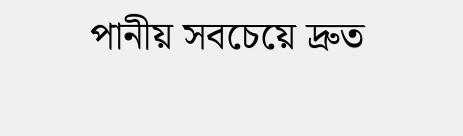পানীয় সবচেয়ে দ্রুত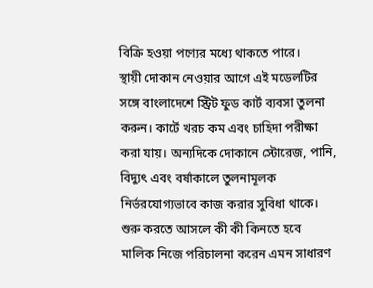বিক্রি হওয়া পণ্যের মধ্যে থাকতে পারে।
স্থায়ী দোকান নেওয়ার আগে এই মডেলটির সঙ্গে বাংলাদেশে স্ট্রিট ফুড কার্ট ব্যবসা তুলনা করুন। কার্টে খরচ কম এবং চাহিদা পরীক্ষা করা যায়। অন্যদিকে দোকানে স্টোরেজ, পানি, বিদ্যুৎ এবং বর্ষাকালে তুলনামূলক নির্ভরযোগ্যভাবে কাজ করার সুবিধা থাকে।
শুরু করতে আসলে কী কী কিনতে হবে
মালিক নিজে পরিচালনা করেন এমন সাধারণ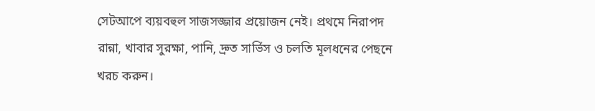সেটআপে ব্যয়বহুল সাজসজ্জার প্রয়োজন নেই। প্রথমে নিরাপদ রান্না, খাবার সুরক্ষা, পানি, দ্রুত সার্ভিস ও চলতি মূলধনের পেছনে খরচ করুন।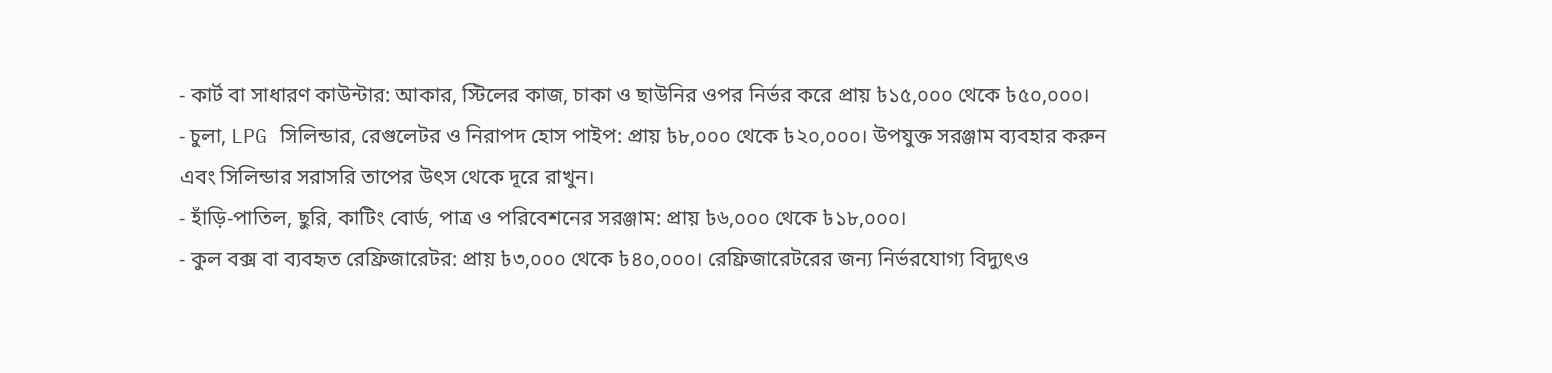- কার্ট বা সাধারণ কাউন্টার: আকার, স্টিলের কাজ, চাকা ও ছাউনির ওপর নির্ভর করে প্রায় ৳১৫,০০০ থেকে ৳৫০,০০০।
- চুলা, LPG সিলিন্ডার, রেগুলেটর ও নিরাপদ হোস পাইপ: প্রায় ৳৮,০০০ থেকে ৳২০,০০০। উপযুক্ত সরঞ্জাম ব্যবহার করুন এবং সিলিন্ডার সরাসরি তাপের উৎস থেকে দূরে রাখুন।
- হাঁড়ি-পাতিল, ছুরি, কাটিং বোর্ড, পাত্র ও পরিবেশনের সরঞ্জাম: প্রায় ৳৬,০০০ থেকে ৳১৮,০০০।
- কুল বক্স বা ব্যবহৃত রেফ্রিজারেটর: প্রায় ৳৩,০০০ থেকে ৳৪০,০০০। রেফ্রিজারেটরের জন্য নির্ভরযোগ্য বিদ্যুৎও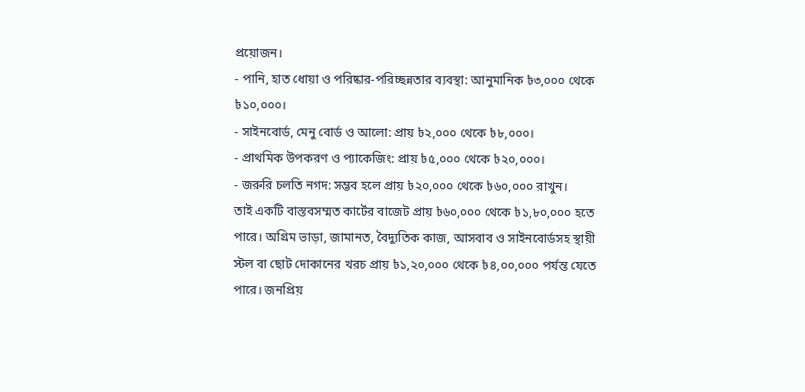প্রয়োজন।
- পানি, হাত ধোয়া ও পরিষ্কার-পরিচ্ছন্নতার ব্যবস্থা: আনুমানিক ৳৩,০০০ থেকে ৳১০,০০০।
- সাইনবোর্ড, মেনু বোর্ড ও আলো: প্রায় ৳২,০০০ থেকে ৳৮,০০০।
- প্রাথমিক উপকরণ ও প্যাকেজিং: প্রায় ৳৫,০০০ থেকে ৳২০,০০০।
- জরুরি চলতি নগদ: সম্ভব হলে প্রায় ৳২০,০০০ থেকে ৳৬০,০০০ রাখুন।
তাই একটি বাস্তবসম্মত কার্টের বাজেট প্রায় ৳৬০,০০০ থেকে ৳১,৮০,০০০ হতে পারে। অগ্রিম ভাড়া, জামানত, বৈদ্যুতিক কাজ, আসবাব ও সাইনবোর্ডসহ স্থায়ী স্টল বা ছোট দোকানের খরচ প্রায় ৳১,২০,০০০ থেকে ৳৪,০০,০০০ পর্যন্ত যেতে পারে। জনপ্রিয়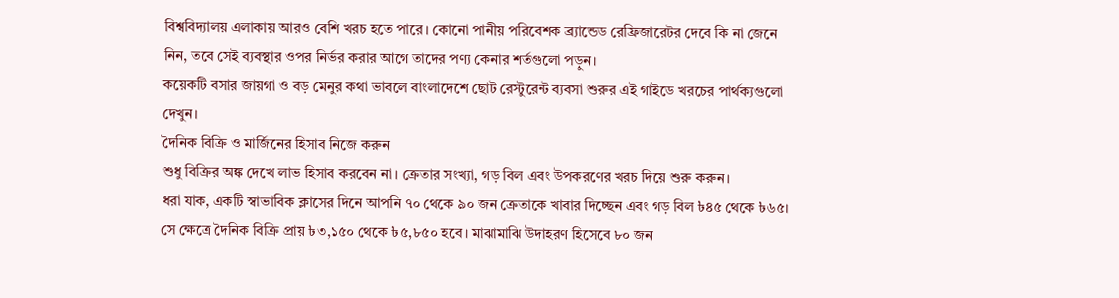বিশ্ববিদ্যালয় এলাকায় আরও বেশি খরচ হতে পারে। কোনো পানীয় পরিবেশক ব্র্যান্ডেড রেফ্রিজারেটর দেবে কি না জেনে নিন, তবে সেই ব্যবস্থার ওপর নির্ভর করার আগে তাদের পণ্য কেনার শর্তগুলো পড়ুন।
কয়েকটি বসার জায়গা ও বড় মেনুর কথা ভাবলে বাংলাদেশে ছোট রেস্টুরেন্ট ব্যবসা শুরুর এই গাইডে খরচের পার্থক্যগুলো দেখুন।
দৈনিক বিক্রি ও মার্জিনের হিসাব নিজে করুন
শুধু বিক্রির অঙ্ক দেখে লাভ হিসাব করবেন না। ক্রেতার সংখ্যা, গড় বিল এবং উপকরণের খরচ দিয়ে শুরু করুন।
ধরা যাক, একটি স্বাভাবিক ক্লাসের দিনে আপনি ৭০ থেকে ৯০ জন ক্রেতাকে খাবার দিচ্ছেন এবং গড় বিল ৳৪৫ থেকে ৳৬৫। সে ক্ষেত্রে দৈনিক বিক্রি প্রায় ৳৩,১৫০ থেকে ৳৫,৮৫০ হবে। মাঝামাঝি উদাহরণ হিসেবে ৮০ জন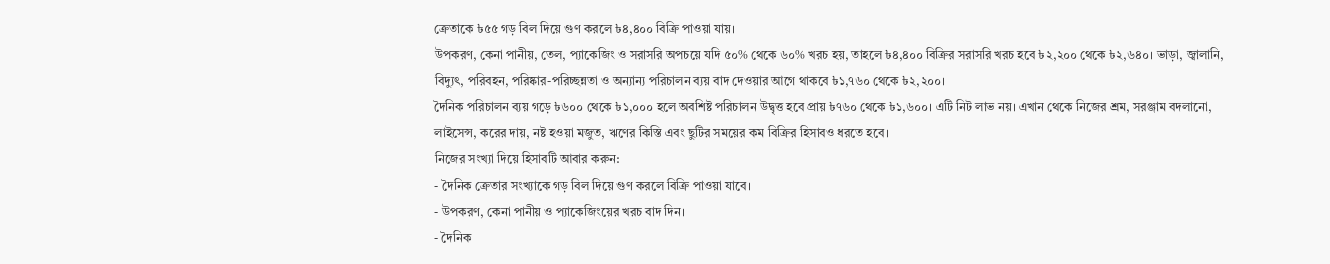ক্রেতাকে ৳৫৫ গড় বিল দিয়ে গুণ করলে ৳৪,৪০০ বিক্রি পাওয়া যায়।
উপকরণ, কেনা পানীয়, তেল, প্যাকেজিং ও সরাসরি অপচয়ে যদি ৫০% থেকে ৬০% খরচ হয়, তাহলে ৳৪,৪০০ বিক্রির সরাসরি খরচ হবে ৳২,২০০ থেকে ৳২,৬৪০। ভাড়া, জ্বালানি, বিদ্যুৎ, পরিবহন, পরিষ্কার-পরিচ্ছন্নতা ও অন্যান্য পরিচালন ব্যয় বাদ দেওয়ার আগে থাকবে ৳১,৭৬০ থেকে ৳২,২০০।
দৈনিক পরিচালন ব্যয় গড়ে ৳৬০০ থেকে ৳১,০০০ হলে অবশিষ্ট পরিচালন উদ্বৃত্ত হবে প্রায় ৳৭৬০ থেকে ৳১,৬০০। এটি নিট লাভ নয়। এখান থেকে নিজের শ্রম, সরঞ্জাম বদলানো, লাইসেন্স, করের দায়, নষ্ট হওয়া মজুত, ঋণের কিস্তি এবং ছুটির সময়ের কম বিক্রির হিসাবও ধরতে হবে।
নিজের সংখ্যা দিয়ে হিসাবটি আবার করুন:
- দৈনিক ক্রেতার সংখ্যাকে গড় বিল দিয়ে গুণ করলে বিক্রি পাওয়া যাবে।
- উপকরণ, কেনা পানীয় ও প্যাকেজিংয়ের খরচ বাদ দিন।
- দৈনিক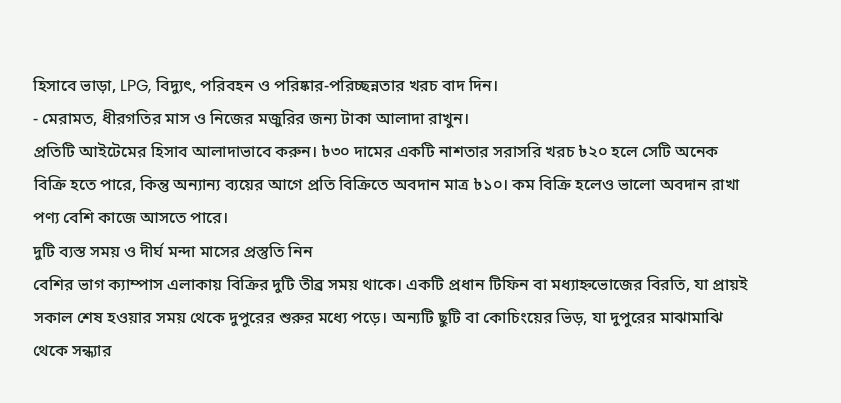হিসাবে ভাড়া, LPG, বিদ্যুৎ, পরিবহন ও পরিষ্কার-পরিচ্ছন্নতার খরচ বাদ দিন।
- মেরামত, ধীরগতির মাস ও নিজের মজুরির জন্য টাকা আলাদা রাখুন।
প্রতিটি আইটেমের হিসাব আলাদাভাবে করুন। ৳৩০ দামের একটি নাশতার সরাসরি খরচ ৳২০ হলে সেটি অনেক বিক্রি হতে পারে, কিন্তু অন্যান্য ব্যয়ের আগে প্রতি বিক্রিতে অবদান মাত্র ৳১০। কম বিক্রি হলেও ভালো অবদান রাখা পণ্য বেশি কাজে আসতে পারে।
দুটি ব্যস্ত সময় ও দীর্ঘ মন্দা মাসের প্রস্তুতি নিন
বেশির ভাগ ক্যাম্পাস এলাকায় বিক্রির দুটি তীব্র সময় থাকে। একটি প্রধান টিফিন বা মধ্যাহ্নভোজের বিরতি, যা প্রায়ই সকাল শেষ হওয়ার সময় থেকে দুপুরের শুরুর মধ্যে পড়ে। অন্যটি ছুটি বা কোচিংয়ের ভিড়, যা দুপুরের মাঝামাঝি থেকে সন্ধ্যার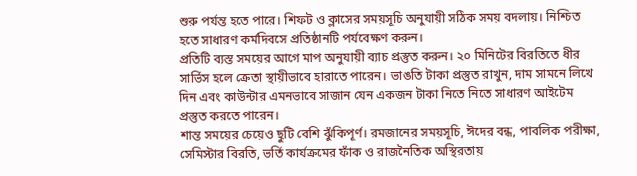শুরু পর্যন্ত হতে পারে। শিফট ও ক্লাসের সময়সূচি অনুযায়ী সঠিক সময় বদলায়। নিশ্চিত হতে সাধারণ কর্মদিবসে প্রতিষ্ঠানটি পর্যবেক্ষণ করুন।
প্রতিটি ব্যস্ত সময়ের আগে মাপ অনুযায়ী ব্যাচ প্রস্তুত করুন। ২০ মিনিটের বিরতিতে ধীর সার্ভিস হলে ক্রেতা স্থায়ীভাবে হারাতে পারেন। ভাঙতি টাকা প্রস্তুত রাখুন, দাম সামনে লিখে দিন এবং কাউন্টার এমনভাবে সাজান যেন একজন টাকা নিতে নিতে সাধারণ আইটেম প্রস্তুত করতে পারেন।
শান্ত সময়ের চেয়েও ছুটি বেশি ঝুঁকিপূর্ণ। রমজানের সময়সূচি, ঈদের বন্ধ, পাবলিক পরীক্ষা, সেমিস্টার বিরতি, ভর্তি কার্যক্রমের ফাঁক ও রাজনৈতিক অস্থিরতায়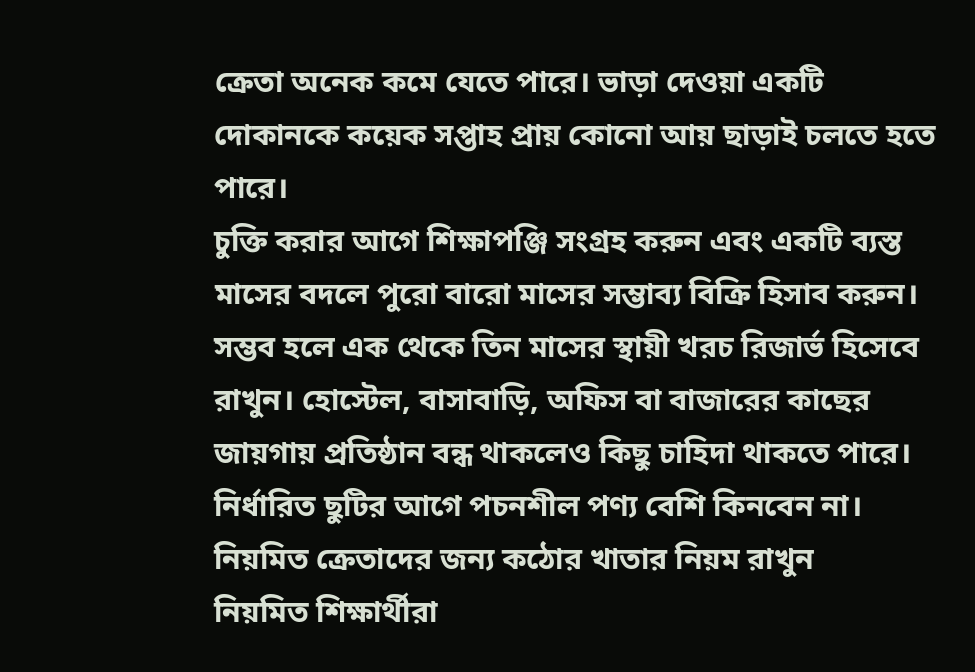ক্রেতা অনেক কমে যেতে পারে। ভাড়া দেওয়া একটি দোকানকে কয়েক সপ্তাহ প্রায় কোনো আয় ছাড়াই চলতে হতে পারে।
চুক্তি করার আগে শিক্ষাপঞ্জি সংগ্রহ করুন এবং একটি ব্যস্ত মাসের বদলে পুরো বারো মাসের সম্ভাব্য বিক্রি হিসাব করুন। সম্ভব হলে এক থেকে তিন মাসের স্থায়ী খরচ রিজার্ভ হিসেবে রাখুন। হোস্টেল, বাসাবাড়ি, অফিস বা বাজারের কাছের জায়গায় প্রতিষ্ঠান বন্ধ থাকলেও কিছু চাহিদা থাকতে পারে। নির্ধারিত ছুটির আগে পচনশীল পণ্য বেশি কিনবেন না।
নিয়মিত ক্রেতাদের জন্য কঠোর খাতার নিয়ম রাখুন
নিয়মিত শিক্ষার্থীরা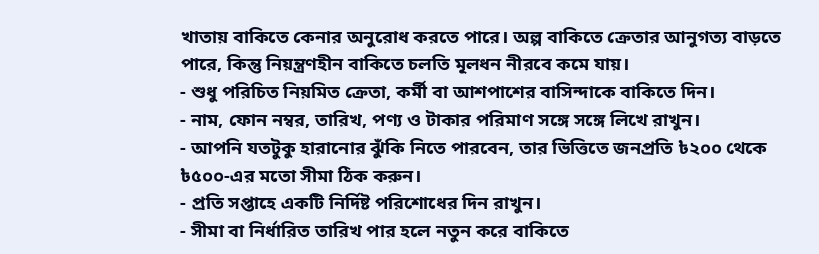খাতায় বাকিতে কেনার অনুরোধ করতে পারে। অল্প বাকিতে ক্রেতার আনুগত্য বাড়তে পারে, কিন্তু নিয়ন্ত্রণহীন বাকিতে চলতি মূলধন নীরবে কমে যায়।
- শুধু পরিচিত নিয়মিত ক্রেতা, কর্মী বা আশপাশের বাসিন্দাকে বাকিতে দিন।
- নাম, ফোন নম্বর, তারিখ, পণ্য ও টাকার পরিমাণ সঙ্গে সঙ্গে লিখে রাখুন।
- আপনি যতটুকু হারানোর ঝুঁকি নিতে পারবেন, তার ভিত্তিতে জনপ্রতি ৳২০০ থেকে ৳৫০০-এর মতো সীমা ঠিক করুন।
- প্রতি সপ্তাহে একটি নির্দিষ্ট পরিশোধের দিন রাখুন।
- সীমা বা নির্ধারিত তারিখ পার হলে নতুন করে বাকিতে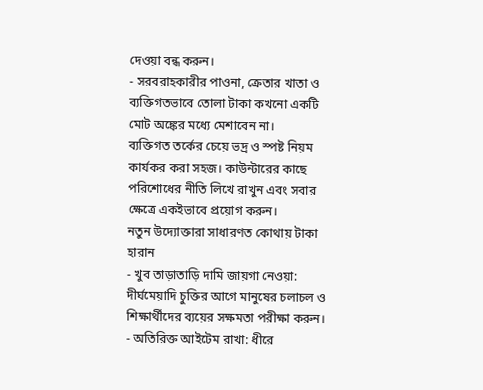দেওয়া বন্ধ করুন।
- সরবরাহকারীর পাওনা, ক্রেতার খাতা ও ব্যক্তিগতভাবে তোলা টাকা কখনো একটি মোট অঙ্কের মধ্যে মেশাবেন না।
ব্যক্তিগত তর্কের চেয়ে ভদ্র ও স্পষ্ট নিয়ম কার্যকর করা সহজ। কাউন্টারের কাছে পরিশোধের নীতি লিখে রাখুন এবং সবার ক্ষেত্রে একইভাবে প্রয়োগ করুন।
নতুন উদ্যোক্তারা সাধারণত কোথায় টাকা হারান
- খুব তাড়াতাড়ি দামি জায়গা নেওয়া: দীর্ঘমেয়াদি চুক্তির আগে মানুষের চলাচল ও শিক্ষার্থীদের ব্যয়ের সক্ষমতা পরীক্ষা করুন।
- অতিরিক্ত আইটেম রাখা: ধীরে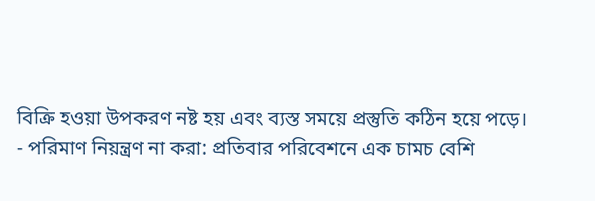বিক্রি হওয়া উপকরণ নষ্ট হয় এবং ব্যস্ত সময়ে প্রস্তুতি কঠিন হয়ে পড়ে।
- পরিমাণ নিয়ন্ত্রণ না করা: প্রতিবার পরিবেশনে এক চামচ বেশি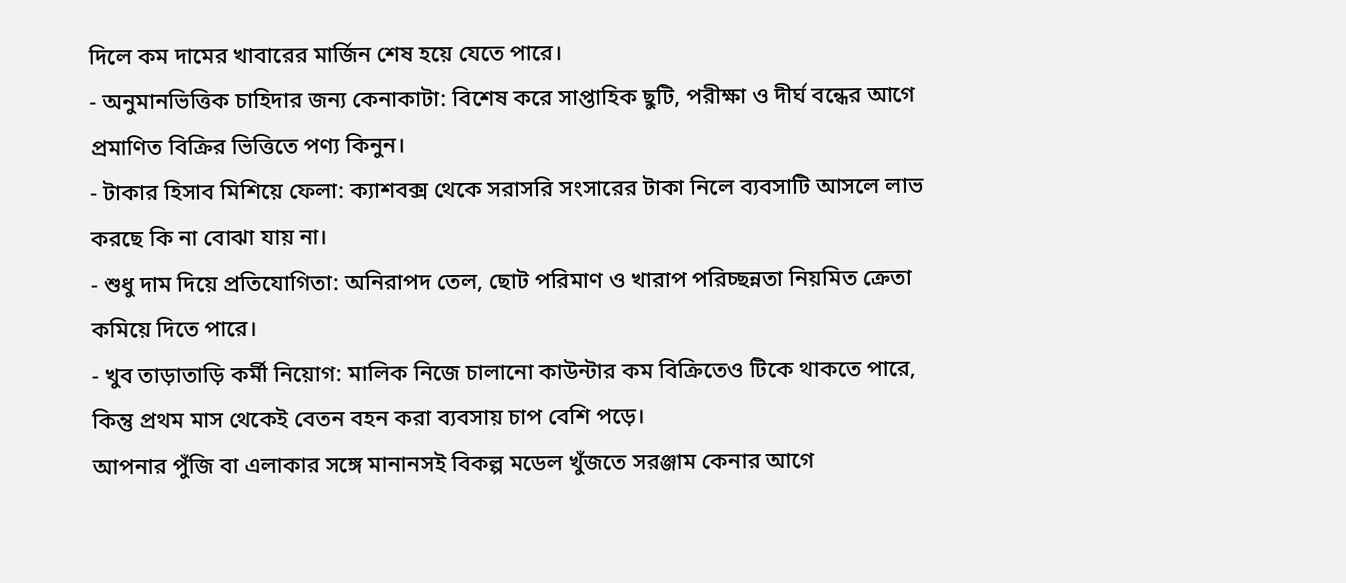দিলে কম দামের খাবারের মার্জিন শেষ হয়ে যেতে পারে।
- অনুমানভিত্তিক চাহিদার জন্য কেনাকাটা: বিশেষ করে সাপ্তাহিক ছুটি, পরীক্ষা ও দীর্ঘ বন্ধের আগে প্রমাণিত বিক্রির ভিত্তিতে পণ্য কিনুন।
- টাকার হিসাব মিশিয়ে ফেলা: ক্যাশবক্স থেকে সরাসরি সংসারের টাকা নিলে ব্যবসাটি আসলে লাভ করছে কি না বোঝা যায় না।
- শুধু দাম দিয়ে প্রতিযোগিতা: অনিরাপদ তেল, ছোট পরিমাণ ও খারাপ পরিচ্ছন্নতা নিয়মিত ক্রেতা কমিয়ে দিতে পারে।
- খুব তাড়াতাড়ি কর্মী নিয়োগ: মালিক নিজে চালানো কাউন্টার কম বিক্রিতেও টিকে থাকতে পারে, কিন্তু প্রথম মাস থেকেই বেতন বহন করা ব্যবসায় চাপ বেশি পড়ে।
আপনার পুঁজি বা এলাকার সঙ্গে মানানসই বিকল্প মডেল খুঁজতে সরঞ্জাম কেনার আগে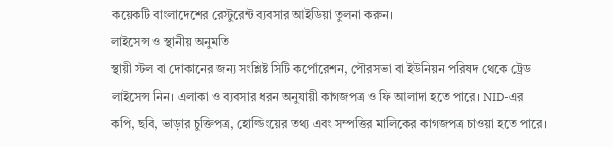কয়েকটি বাংলাদেশের রেস্টুরেন্ট ব্যবসার আইডিয়া তুলনা করুন।
লাইসেন্স ও স্থানীয় অনুমতি
স্থায়ী স্টল বা দোকানের জন্য সংশ্লিষ্ট সিটি কর্পোরেশন, পৌরসভা বা ইউনিয়ন পরিষদ থেকে ট্রেড লাইসেন্স নিন। এলাকা ও ব্যবসার ধরন অনুযায়ী কাগজপত্র ও ফি আলাদা হতে পারে। NID-এর কপি, ছবি, ভাড়ার চুক্তিপত্র, হোল্ডিংয়ের তথ্য এবং সম্পত্তির মালিকের কাগজপত্র চাওয়া হতে পারে।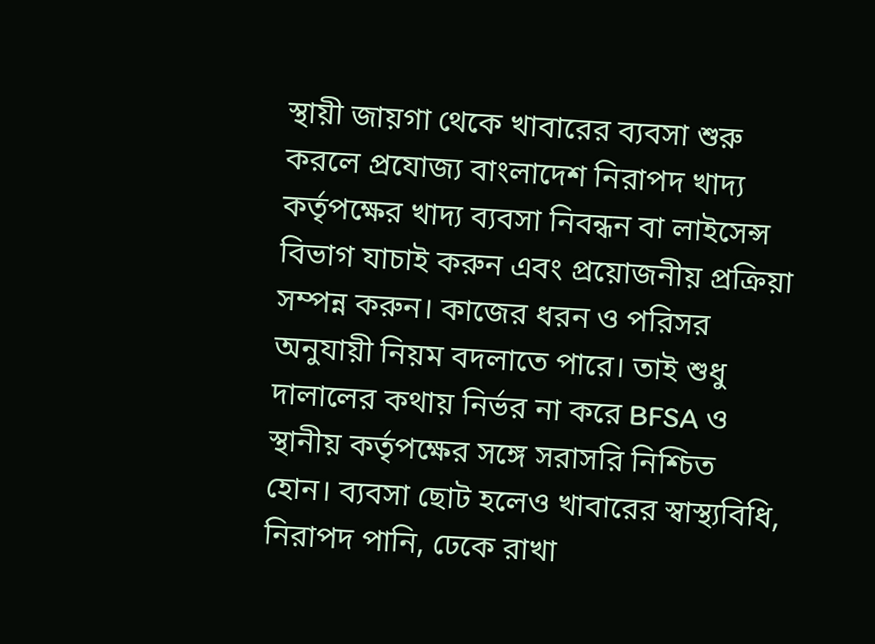স্থায়ী জায়গা থেকে খাবারের ব্যবসা শুরু করলে প্রযোজ্য বাংলাদেশ নিরাপদ খাদ্য কর্তৃপক্ষের খাদ্য ব্যবসা নিবন্ধন বা লাইসেন্স বিভাগ যাচাই করুন এবং প্রয়োজনীয় প্রক্রিয়া সম্পন্ন করুন। কাজের ধরন ও পরিসর অনুযায়ী নিয়ম বদলাতে পারে। তাই শুধু দালালের কথায় নির্ভর না করে BFSA ও স্থানীয় কর্তৃপক্ষের সঙ্গে সরাসরি নিশ্চিত হোন। ব্যবসা ছোট হলেও খাবারের স্বাস্থ্যবিধি, নিরাপদ পানি, ঢেকে রাখা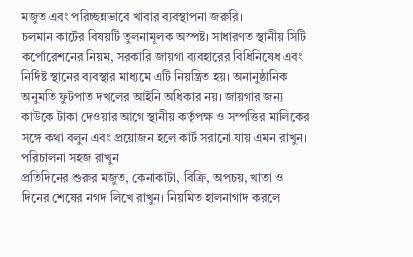মজুত এবং পরিচ্ছন্নভাবে খাবার ব্যবস্থাপনা জরুরি।
চলমান কার্টের বিষয়টি তুলনামূলক অস্পষ্ট। সাধারণত স্থানীয় সিটি কর্পোরেশনের নিয়ম, সরকারি জায়গা ব্যবহারের বিধিনিষেধ এবং নির্দিষ্ট স্থানের ব্যবস্থার মাধ্যমে এটি নিয়ন্ত্রিত হয়। অনানুষ্ঠানিক অনুমতি ফুটপাত দখলের আইনি অধিকার নয়। জায়গার জন্য কাউকে টাকা দেওয়ার আগে স্থানীয় কর্তৃপক্ষ ও সম্পত্তির মালিকের সঙ্গে কথা বলুন এবং প্রয়োজন হলে কার্ট সরানো যায় এমন রাখুন।
পরিচালনা সহজ রাখুন
প্রতিদিনের শুরুর মজুত, কেনাকাটা, বিক্রি, অপচয়, খাতা ও দিনের শেষের নগদ লিখে রাখুন। নিয়মিত হালনাগাদ করলে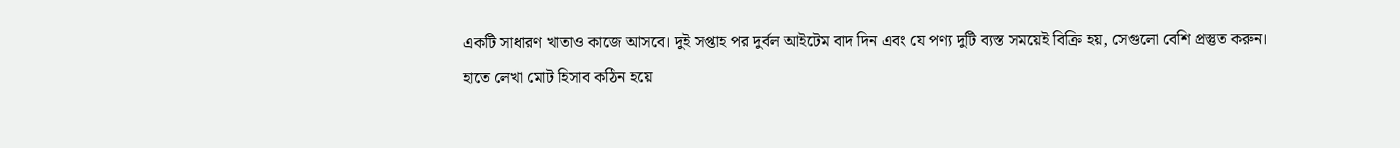একটি সাধারণ খাতাও কাজে আসবে। দুই সপ্তাহ পর দুর্বল আইটেম বাদ দিন এবং যে পণ্য দুটি ব্যস্ত সময়েই বিক্রি হয়, সেগুলো বেশি প্রস্তুত করুন।
হাতে লেখা মোট হিসাব কঠিন হয়ে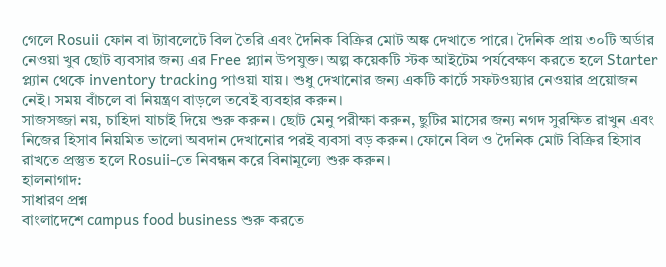গেলে Rosuii ফোন বা ট্যাবলেটে বিল তৈরি এবং দৈনিক বিক্রির মোট অঙ্ক দেখাতে পারে। দৈনিক প্রায় ৩০টি অর্ডার নেওয়া খুব ছোট ব্যবসার জন্য এর Free প্ল্যান উপযুক্ত। অল্প কয়েকটি স্টক আইটেম পর্যবেক্ষণ করতে হলে Starter প্ল্যান থেকে inventory tracking পাওয়া যায়। শুধু দেখানোর জন্য একটি কার্টে সফটওয়্যার নেওয়ার প্রয়োজন নেই। সময় বাঁচলে বা নিয়ন্ত্রণ বাড়লে তবেই ব্যবহার করুন।
সাজসজ্জা নয়, চাহিদা যাচাই দিয়ে শুরু করুন। ছোট মেনু পরীক্ষা করুন, ছুটির মাসের জন্য নগদ সুরক্ষিত রাখুন এবং নিজের হিসাব নিয়মিত ভালো অবদান দেখানোর পরই ব্যবসা বড় করুন। ফোনে বিল ও দৈনিক মোট বিক্রির হিসাব রাখতে প্রস্তুত হলে Rosuii-তে নিবন্ধন করে বিনামূল্যে শুরু করুন।
হালনাগাদ:
সাধারণ প্রশ্ন
বাংলাদেশে campus food business শুরু করতে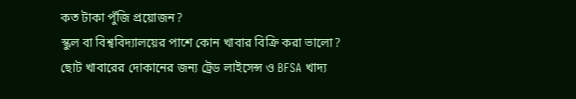কত টাকা পুঁজি প্রয়োজন?
স্কুল বা বিশ্ববিদ্যালয়ের পাশে কোন খাবার বিক্রি করা ভালো?
ছোট খাবারের দোকানের জন্য ট্রেড লাইসেন্স ও BFSA খাদ্য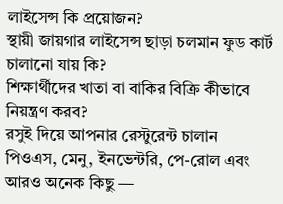লাইসেন্স কি প্রয়োজন?
স্থায়ী জায়গার লাইসেন্স ছাড়া চলমান ফুড কার্ট চালানো যায় কি?
শিক্ষার্থীদের খাতা বা বাকির বিক্রি কীভাবে নিয়ন্ত্রণ করব?
রসুই দিয়ে আপনার রেস্টুরেন্ট চালান
পিওএস, মেনু, ইনভেন্টরি, পে-রোল এবং আরও অনেক কিছু —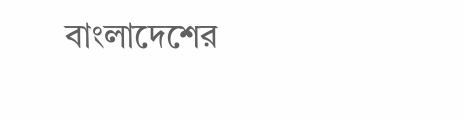বাংলাদেশের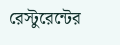রেস্টুরেন্টের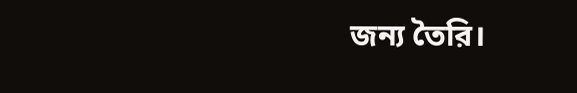জন্য তৈরি।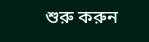শুরু করুন